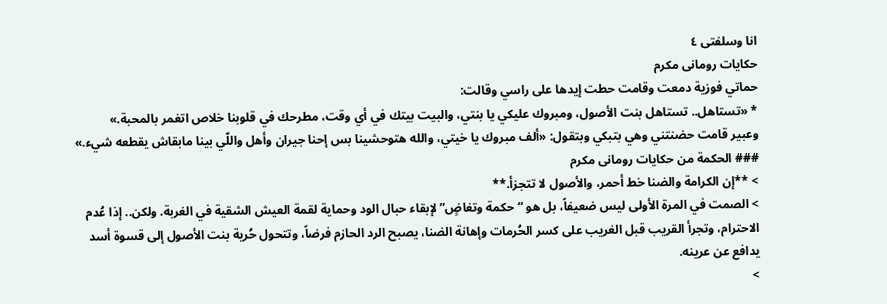انا وسلفتى ٤
حكايات رومانى مكرم
حماتي فوزية دمعت وقامت حطت إيدها على راسي وقالت:
* «تستاهل.. تستاهل بنت الأصول، ومبروك عليكي يا بنتي، والبيت بيتك في أي وقت، مطرحك في قلوبنا خلاص اتغمر بالمحبة.»
وعبير قامت حضنتني وهي بتبكي وبتقول: «ألف مبروك يا خيتي، والله هتوحشينا بس إحنا جيران وأهل واللّي بينا مابقاش يقطعه شيء.»
### الحكمة من حكايات رومانى مكرم
> **إن الكرامة والضنا خط أحمر، والأصول لا تتجزأ.**
> الصمت في المرة الأولى ليس ضعيفاً، بل هو “حكمة وتغاضٍ” لإبقاء حبال الود وحماية لقمة العيش الشقية في الغربة. ولكن.. إذا عُدم الاحترام، وتجرأ القريب قبل الغريب على كسر الحُرمات وإهانة الضنا، يصبح الرد الحازم فرضاً، وتتحول حُرية بنت الأصول إلى قسوة أسد يدافع عن عرينه.
>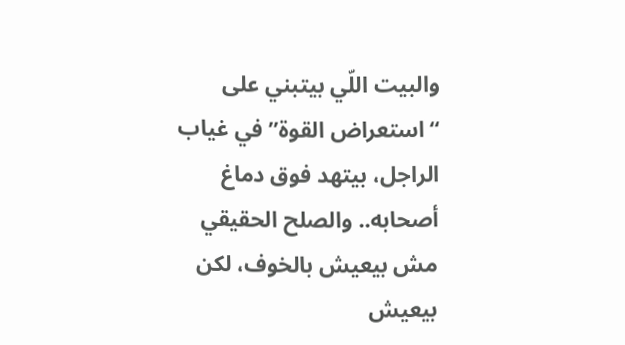والبيت اللّي بيتبني على “استعراض القوة” في غياب الراجل، بيتهد فوق دماغ أصحابه.. والصلح الحقيقي مش بيعيش بالخوف، لكن بيعيش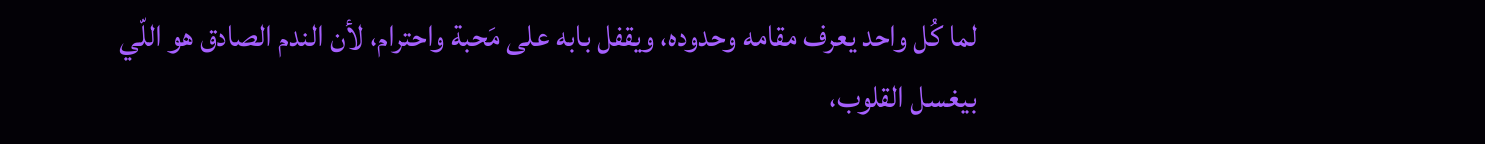لما كُل واحد يعرف مقامه وحدوده، ويقفل بابه على مَحبة واحترام، لأن الندم الصادق هو اللّي بيغسل القلوب،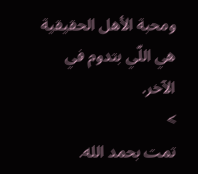ومحبة الأهل الحقيقية هي اللّي بتدوم في الآخر.
>
تمت بحمد الله.